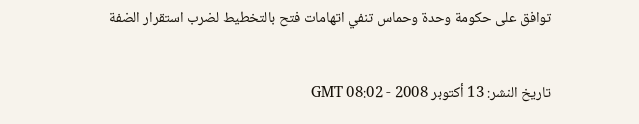توافق على حكومة وحدة وحماس تنفي اتهامات فتح بالتخطيط لضرب استقرار الضفة

تاريخ النشر: 13 أكتوبر 2008 - 08:02 GMT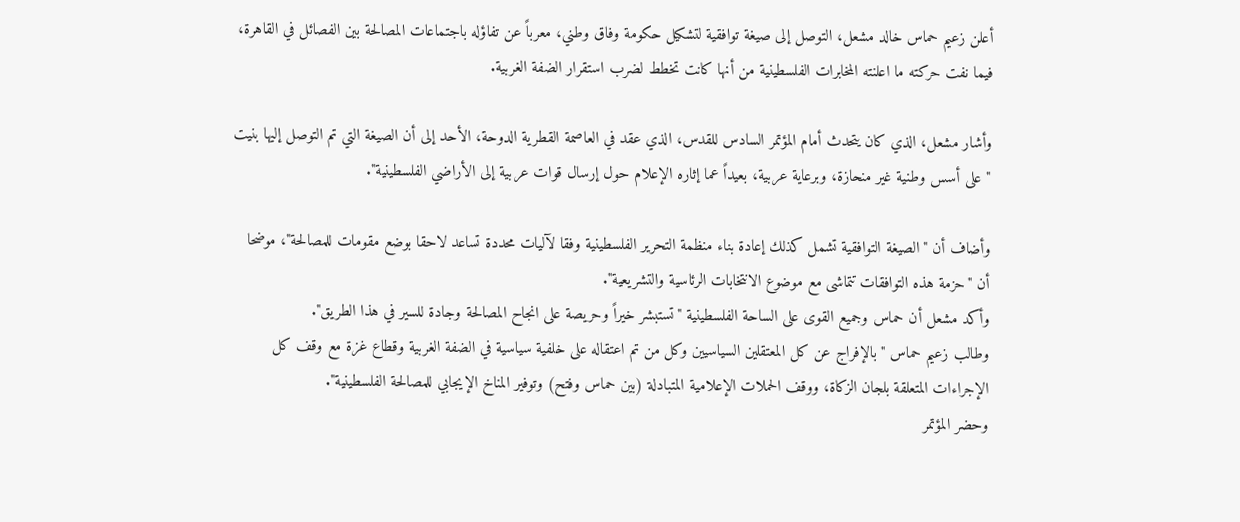أعلن زعيم حماس خالد مشعل، التوصل إلى صيغة توافقية لتشكيل حكومة وفاق وطني، معرباً عن تفاؤله باجتماعات المصالحة بين الفصائل في القاهرة، فيما نفت حركته ما اعلنته المخابرات الفلسطينية من أنها كانت تخطط لضرب استقرار الضفة الغربية.

وأشار مشعل، الذي كان يتحدث أمام المؤتمر السادس للقدس، الذي عقد في العاصمة القطرية الدوحة، الأحد إلى أن الصيغة التي تم التوصل إليها بنيت "على أسس وطنية غير منحازة، وبرعاية عربية، بعيداً عما إثاره الإعلام حول إرسال قوات عربية إلى الأراضي الفلسطينية".

وأضاف أن "الصيغة التوافقية تشمل كذلك إعادة بناء منظمة التحرير الفلسطينية وفقا لآليات محددة تساعد لاحقا بوضع مقومات للمصالحة"، موضحا أن "حزمة هذه التوافقات تتماشى مع موضوع الانتخابات الرئاسية والتشريعية".
وأكد مشعل أن حماس وجميع القوى على الساحة الفلسطينية "تستبشر خيراً وحريصة على انجاح المصالحة وجادة للسير في هذا الطريق".
وطالب زعيم حماس "بالإفراج عن كل المعتقلين السياسيين وكل من تم اعتقاله على خلفية سياسية في الضفة الغربية وقطاع غزة مع وقف كل الإجراءات المتعلقة بلجان الزكاة، ووقف الحملات الإعلامية المتبادلة (بين حماس وفتح) وتوفير المناخ الإيجابي للمصالحة الفلسطينية".
وحضر المؤتمر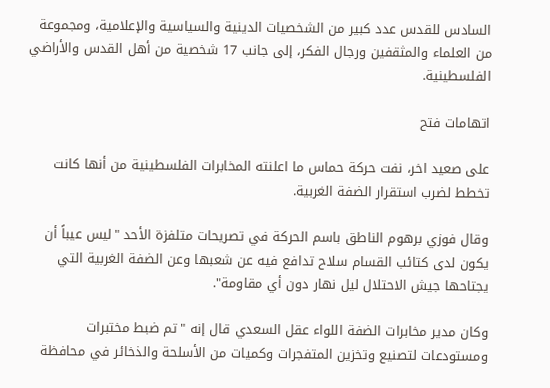السادس للقدس عدد كبير من الشخصيات الدينية والسياسية والإعلامية، ومجموعة من العلماء والمثقفين ورجال الفكر، إلى جانب 17 شخصية من أهل القدس والأراضي الفلسطينية.

اتهامات فتح

على صعيد اخر، نفت حركة حماس ما اعلنته المخابرات الفلسطينية من أنها كانت تخطط لضرب استقرار الضفة الغربية.

وقال فوزي برهوم الناطق باسم الحركة في تصريحات متلفزة الأحد "ليس عيباً أن يكون لدى كتائب القسام سلاح تدافع فيه عن شعبها وعن الضفة الغربية التي يجتاحها جيش الاحتلال ليل نهار دون أي مقاومة".

وكان مدير مخابرات الضفة اللواء عقل السعدي قال إنه "تم ضبط مختبرات ومستودعات لتصنيع وتخزين المتفجرات وكميات من الأسلحة والذخائر في محافظة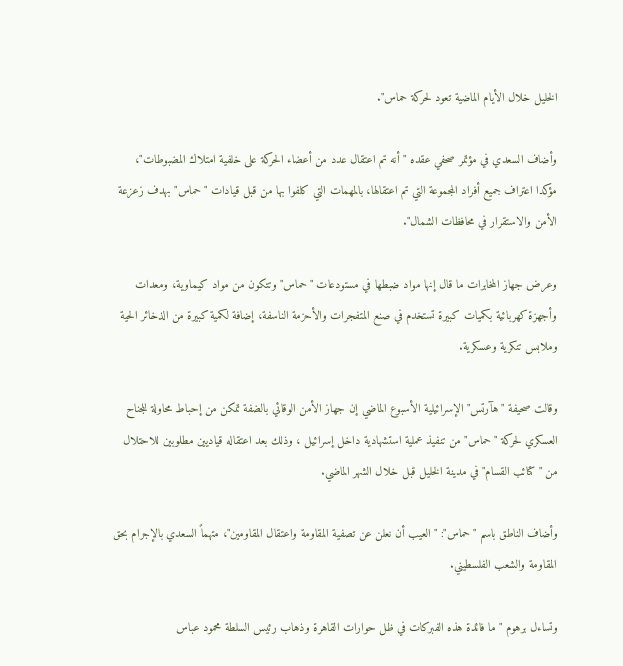الخليل خلال الأيام الماضية تعود لحركة حماس".

وأضاف السعدي في مؤتمر صحفي عقده "أنه تم اعتقال عدد من أعضاء الحركة على خلفية امتلاك المضبوطات"، مؤكدا اعتراف جميع أفراد المجموعة التي تم اعتقالها، بالمهمات التي كلفوا بها من قبل قيادات "حماس" بهدف زعزعة الأمن والاستقرار في محافظات الشمال".

وعرض جهاز المخابرات ما قال إنها مواد ضبطها في مستودعات "حماس" وتتكون من مواد كيماوية، ومعدات وأجهزة كهربائية بكميات كبيرة تستخدم في صنع المتفجرات والأحزمة الناسفة، إضافة لكمية كبيرة من الذخائر الحية وملابس تنكرية وعسكرية.

وقالت صحيفة "هآرتس" الإسرائيلية الأسبوع الماضي إن جهاز الأمن الوقائي بالضفة تمكن من إحباط محاولة للجناح العسكري لحركة "حماس" من تنفيذ عملية استشهادية داخل إسرائيل ، وذلك بعد اعتقاله قياديين مطلوبين للاحتلال من "كتائب القسام" في مدينة الخليل قبل خلال الشهر الماضي.

وأضاف الناطق باسم "حماس": "العيب أن نعلن عن تصفية المقاومة واعتقال المقاومين"، متهماً السعدي بالإجرام بحق المقاومة والشعب الفلسطيني.

وتساءل برهوم "ما فائدة هذه الفبركات في ظل حوارات القاهرة وذهاب رئيس السلطة محمود عباس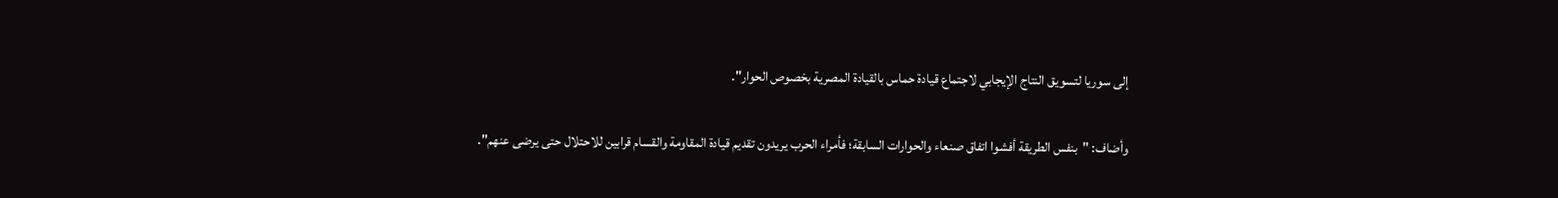إلى سوريا لتسويق النتاج الإيجابي لاجتماع قيادة حماس بالقيادة المصرية بخصوص الحوار".

وأضاف: "بنفس الطريقة أفشوا اتفاق صنعاء والحوارات السابقة؛ فأمراء الحرب يريدون تقديم قيادة المقاومة والقسام قرابين للاحتلال حتى يرضى عنهم".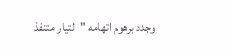وجدد برهوم اتهامه "لتيار متنفذ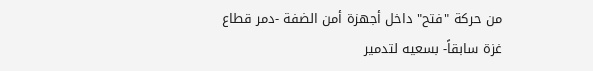من حركة "فتح" داخل أجهزة أمن الضفة -دمر قطاع غزة سابقاً- بسعيه لتدمير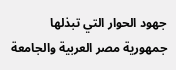جهود الحوار التي تبذلها جمهورية مصر العربية والجامعة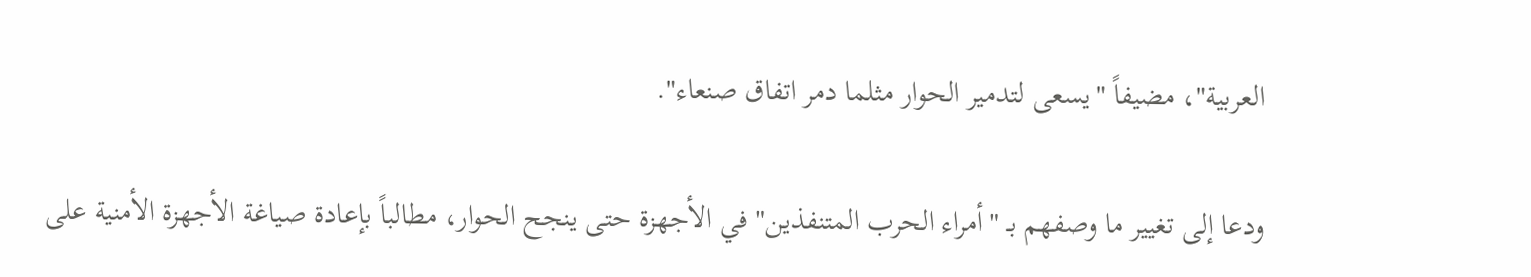العربية"، مضيفاً "يسعى لتدمير الحوار مثلما دمر اتفاق صنعاء".

ودعا إلى تغيير ما وصفهم بـ "أمراء الحرب المتنفذين" في الأجهزة حتى ينجح الحوار، مطالباً بإعادة صياغة الأجهزة الأمنية على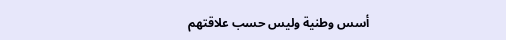أسس وطنية وليس حسب علاقتهم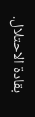بقادة الاحتلال.